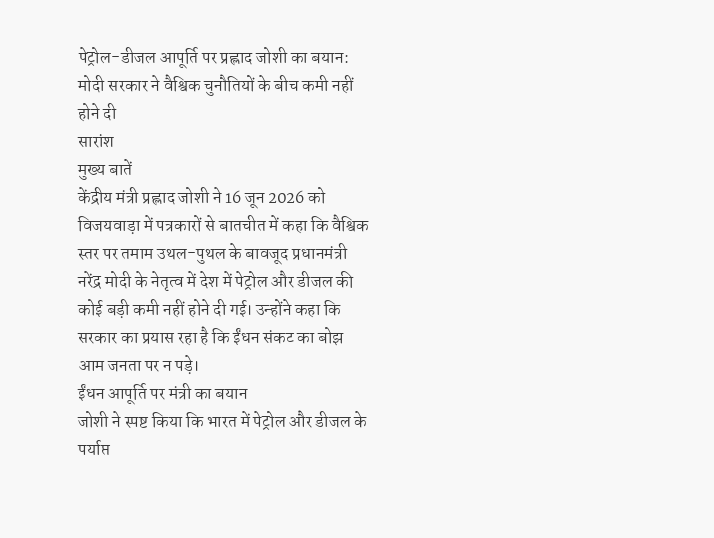पेट्रोल-डीजल आपूर्ति पर प्रह्लाद जोशी का बयान: मोदी सरकार ने वैश्विक चुनौतियों के बीच कमी नहीं होने दी
सारांश
मुख्य बातें
केंद्रीय मंत्री प्रह्लाद जोशी ने 16 जून 2026 को विजयवाड़ा में पत्रकारों से बातचीत में कहा कि वैश्विक स्तर पर तमाम उथल-पुथल के बावजूद प्रधानमंत्री नरेंद्र मोदी के नेतृत्व में देश में पेट्रोल और डीजल की कोई बड़ी कमी नहीं होने दी गई। उन्होंने कहा कि सरकार का प्रयास रहा है कि ईंधन संकट का बोझ आम जनता पर न पड़े।
ईंधन आपूर्ति पर मंत्री का बयान
जोशी ने स्पष्ट किया कि भारत में पेट्रोल और डीजल के पर्याप्त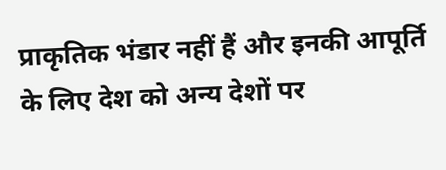प्राकृतिक भंडार नहीं हैं और इनकी आपूर्ति के लिए देश को अन्य देशों पर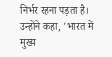निर्भर रहना पड़ता है। उन्होंने कहा, 'भारत में मुख्य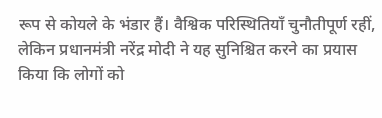रूप से कोयले के भंडार हैं। वैश्विक परिस्थितियाँ चुनौतीपूर्ण रहीं, लेकिन प्रधानमंत्री नरेंद्र मोदी ने यह सुनिश्चित करने का प्रयास किया कि लोगों को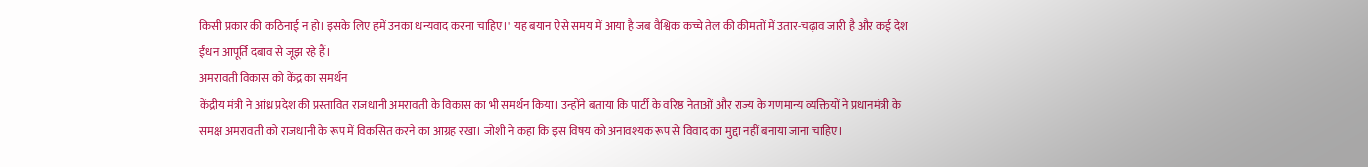किसी प्रकार की कठिनाई न हो। इसके लिए हमें उनका धन्यवाद करना चाहिए।' यह बयान ऐसे समय में आया है जब वैश्विक कच्चे तेल की कीमतों में उतार-चढ़ाव जारी है और कई देश ईंधन आपूर्ति दबाव से जूझ रहे हैं।
अमरावती विकास को केंद्र का समर्थन
केंद्रीय मंत्री ने आंध्र प्रदेश की प्रस्तावित राजधानी अमरावती के विकास का भी समर्थन किया। उन्होंने बताया कि पार्टी के वरिष्ठ नेताओं और राज्य के गणमान्य व्यक्तियों ने प्रधानमंत्री के समक्ष अमरावती को राजधानी के रूप में विकसित करने का आग्रह रखा। जोशी ने कहा कि इस विषय को अनावश्यक रूप से विवाद का मुद्दा नहीं बनाया जाना चाहिए।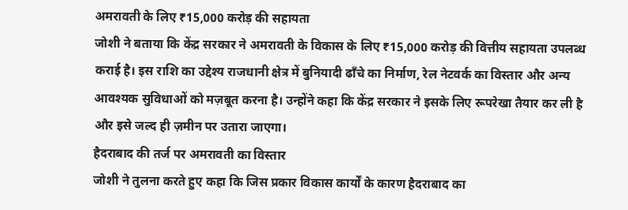अमरावती के लिए ₹15,000 करोड़ की सहायता
जोशी ने बताया कि केंद्र सरकार ने अमरावती के विकास के लिए ₹15,000 करोड़ की वित्तीय सहायता उपलब्ध कराई है। इस राशि का उद्देश्य राजधानी क्षेत्र में बुनियादी ढाँचे का निर्माण, रेल नेटवर्क का विस्तार और अन्य आवश्यक सुविधाओं को मज़बूत करना है। उन्होंने कहा कि केंद्र सरकार ने इसके लिए रूपरेखा तैयार कर ली है और इसे जल्द ही ज़मीन पर उतारा जाएगा।
हैदराबाद की तर्ज पर अमरावती का विस्तार
जोशी ने तुलना करते हुए कहा कि जिस प्रकार विकास कार्यों के कारण हैदराबाद का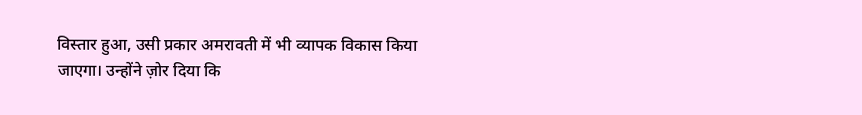विस्तार हुआ, उसी प्रकार अमरावती में भी व्यापक विकास किया जाएगा। उन्होंने ज़ोर दिया कि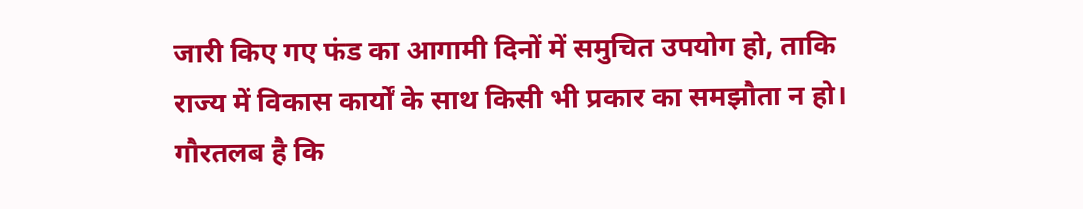जारी किए गए फंड का आगामी दिनों में समुचित उपयोग हो, ताकि राज्य में विकास कार्यों के साथ किसी भी प्रकार का समझौता न हो। गौरतलब है कि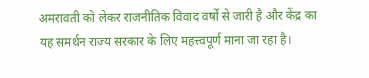अमरावती को लेकर राजनीतिक विवाद वर्षों से जारी है और केंद्र का यह समर्थन राज्य सरकार के लिए महत्त्वपूर्ण माना जा रहा है।